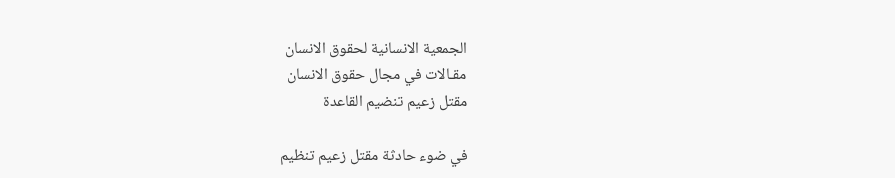الجمعية الانسانية لحقوق الانسان
مقـالات في مجال حقوق الانسان
مقتل زعيم تنضيم القاعدة

في ضوء حادثة مقتل زعيم تنظيم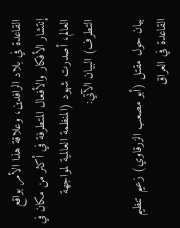القاعدة في بلاد الرافدين، وعلاقة هذا الأمر بواقع إنتشار الأفكار والأفعال المتطرفة في أكثر من مكان في العالم، أصدرت شهود (المنظمة العالمية لمواجهة التطرف) البيان الآتي:

بيان حول مقتل (أبو مصعب الزرقاوي) زعيم تنظيم القاعدة في العراق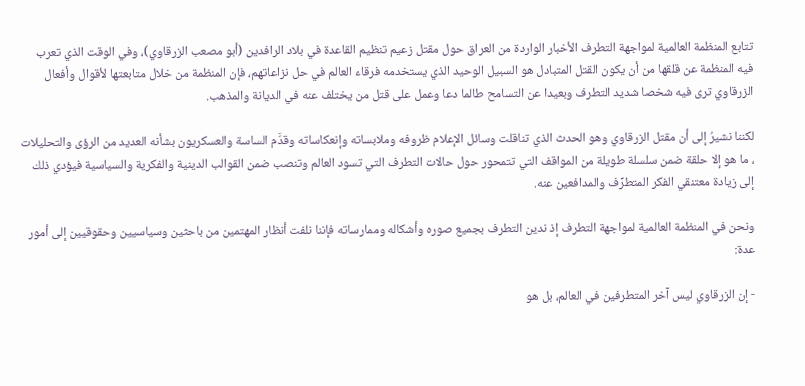تتابع المنظمة العالمية لمواجهة التطرف الأخبار الواردة من العراق حول مقتل زعيم تنظيم القاعدة في بلاد الرافدين (أبو مصعب الزرقاوي)، وفي الوقت الذي تعرب فيه المنظمة عن قلقها من أن يكون القتل المتبادل هو السبيل الوحيد الذي يستخدمه فرقاء العالم في حل نزاعاتهم، فإن المنظمة من خلال متابعتها لأقوال وأفعال الزرقاوي ترى فيه شخصا شديد التطرف وبعيدا عن التسامح طالما دعا وعمل على قتل من يختلف عنه في الديانة والمذهب.

لكننا نشيرُ إلى أن مقتل الزرقاوي وهو الحدث الذي تناقلت وسائل الإعلام ظروفه وملابساته وإنعكاساته وقدَّم الساسة والعسكريون بشأنه العديد من الرؤى والتحليلات ، ما هو إلا حلقة ضمن سلسلة طويلة من المواقف التي تتمحور حول حالات التطرف التي تسود العالم وتنصب ضمن القوالب الدينية والفكرية والسياسية فيؤدي ذلك إلى زيادة معتنقي الفكر المتطرِّف والمدافعين عنه.

ونحن في المنظمة العالمية لمواجهة التطرف إذ ندين التطرف بجميع صوره وأشكاله وممارساته فإننا نلفت أنظار المهتمين من باحثين وسياسيين وحقوقيين إلى أمور عدة:

- إن الزرقاوي ليس آخر المتطرفين في العالم، بل هو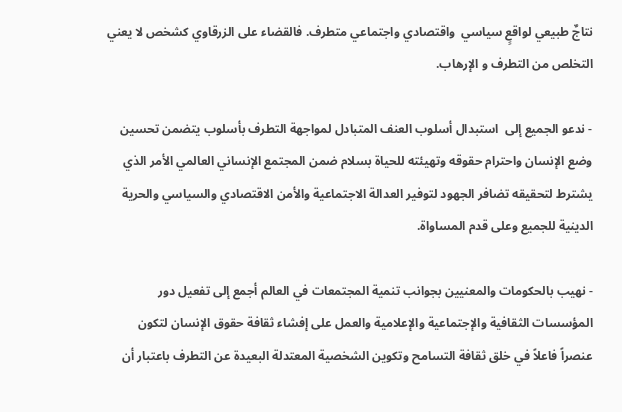نتاجٌ طبيعي لواقعٍ سياسي  واقتصادي واجتماعي متطرف. فالقضاء على الزرقاوي كشخص لا يعني التخلص من التطرف و الإرهاب.

- ندعو الجميع إلى  استبدال أسلوب العنف المتبادل لمواجهة التطرف بأسلوب يتضمن تحسين وضع الإنسان واحترام حقوقه وتهيئته للحياة بسلام ضمن المجتمع الإنساني العالمي الأمر الذي يشترط لتحقيقه تضافر الجهود لتوفير العدالة الاجتماعية والأمن الاقتصادي والسياسي والحرية الدينية للجميع وعلى قدم المساواة.

- نهيب بالحكومات والمعنيين بجوانب تنمية المجتمعات في العالم أجمع إلى تفعيل دور المؤسسات الثقافية والإجتماعية والإعلامية والعمل على إفشاء ثقافة حقوق الإنسان لتكون عنصراً فاعلاً في خلق ثقافة التسامح وتكوين الشخصية المعتدلة البعيدة عن التطرف باعتبار أن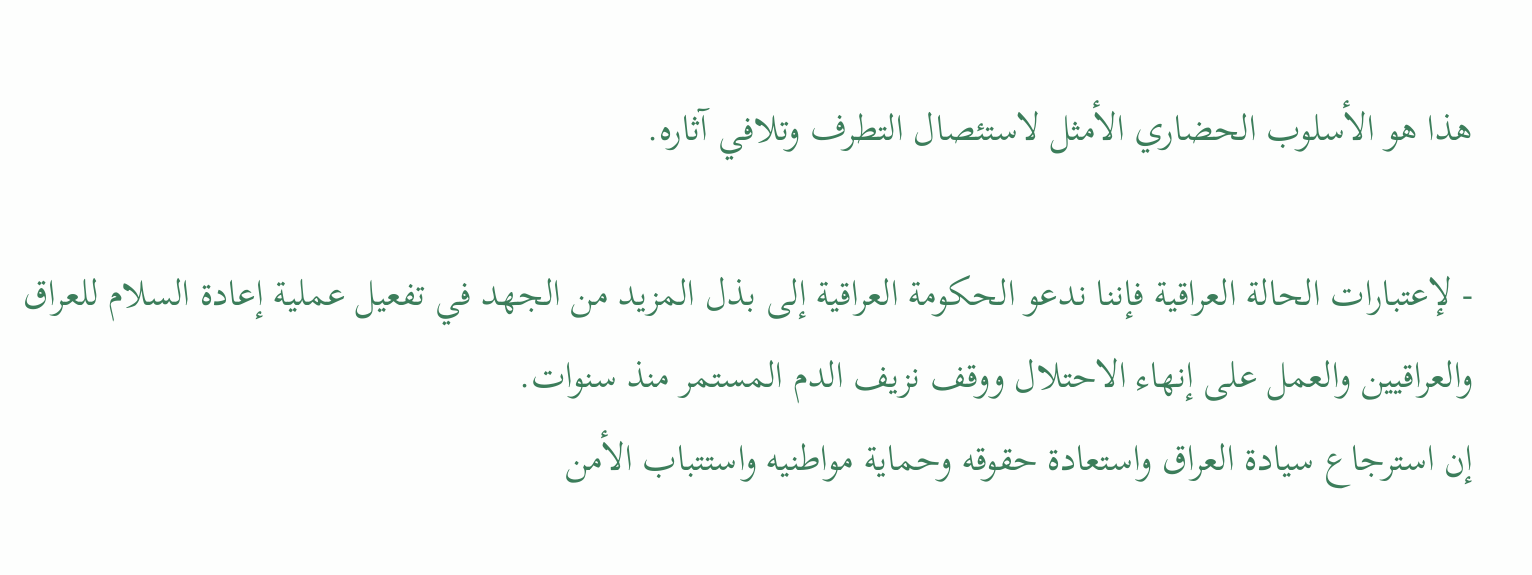هذا هو الأسلوب الحضاري الأمثل لاستئصال التطرف وتلافي آثاره.

- لإعتبارات الحالة العراقية فإننا ندعو الحكومة العراقية إلى بذل المزيد من الجهد في تفعيل عملية إعادة السلام للعراق والعراقيين والعمل على إنهاء الاحتلال ووقف نزيف الدم المستمر منذ سنوات.
إن استرجاع سيادة العراق واستعادة حقوقه وحماية مواطنيه واستتباب الأمن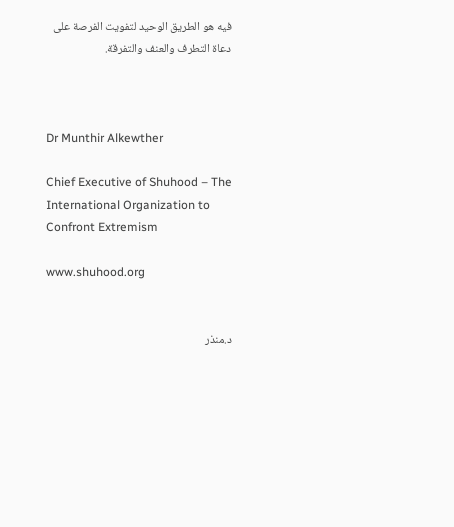فيه هو الطريق الوحيد لتفويت الفرصة على دعاة التطرف والعنف والتفرقة.



Dr Munthir Alkewther

Chief Executive of Shuhood – The International Organization to Confront Extremism

www.shuhood.org


د.منذر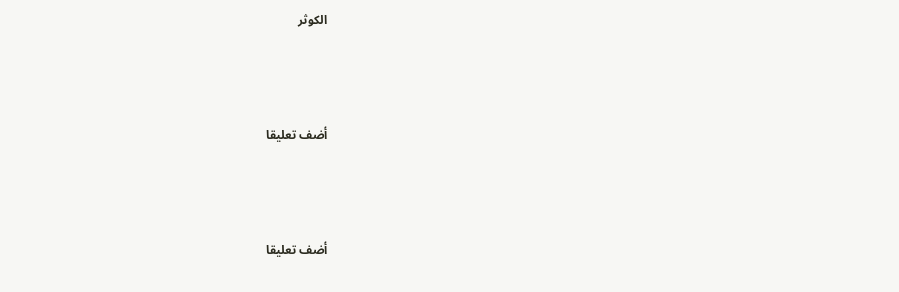الكوثر



أضف تعليقا



أضف تعليقا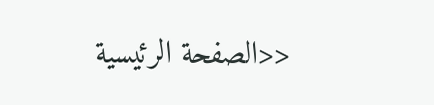<<الصفحة الرئيسية